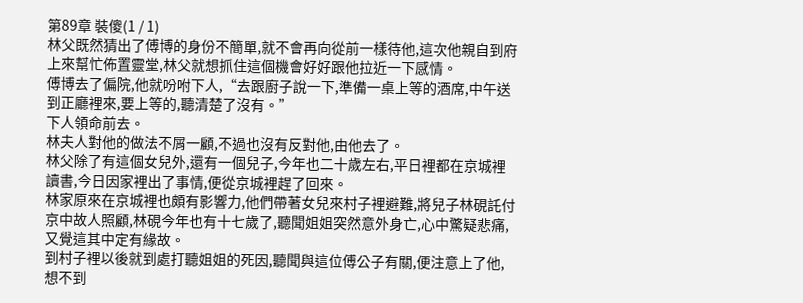第89章 裝傻(1 / 1)
林父既然猜出了傅博的身份不簡單,就不會再向從前一樣待他,這次他親自到府上來幫忙佈置靈堂,林父就想抓住這個機會好好跟他拉近一下感情。
傅博去了偏院,他就吩咐下人,“去跟廚子說一下,準備一桌上等的酒席,中午送到正廳裡來,要上等的,聽清楚了沒有。”
下人領命前去。
林夫人對他的做法不屑一顧,不過也沒有反對他,由他去了。
林父除了有這個女兒外,還有一個兒子,今年也二十歲左右,平日裡都在京城裡讀書,今日因家裡出了事情,便從京城裡趕了回來。
林家原來在京城裡也頗有影響力,他們帶著女兒來村子裡避難,將兒子林硯託付京中故人照顧,林硯今年也有十七歲了,聽聞姐姐突然意外身亡,心中驚疑悲痛,又覺這其中定有緣故。
到村子裡以後就到處打聽姐姐的死因,聽聞與這位傅公子有關,便注意上了他,想不到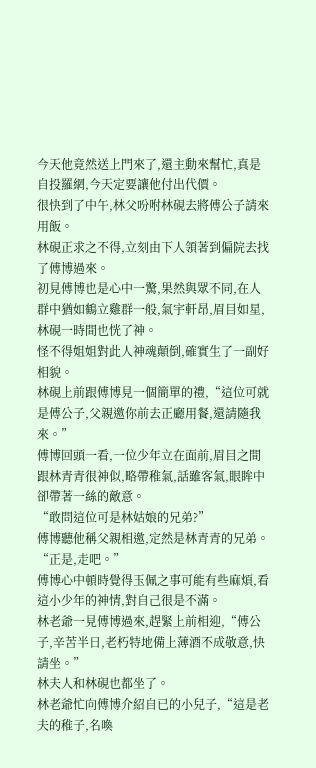今天他竟然送上門來了,還主動來幫忙,真是自投羅網,今天定要讓他付出代價。
很快到了中午,林父吩咐林硯去將傅公子請來用飯。
林硯正求之不得,立刻由下人領著到偏院去找了傅博過來。
初見傅博也是心中一驚,果然與眾不同,在人群中猶如鶴立雞群一般,氣宇軒昂,眉目如星,林硯一時間也恍了神。
怪不得姐姐對此人神魂顛倒,確實生了一副好相貌。
林硯上前跟傅博見一個簡單的禮,“這位可就是傅公子,父親邀你前去正廳用餐,還請隨我來。”
傅博回頭一看,一位少年立在面前,眉目之間跟林青青很神似,略帶稚氣,話雖客氣,眼眸中卻帶著一絲的敵意。
“敢問這位可是林姑娘的兄弟?”
傅博聽他稱父親相邀,定然是林青青的兄弟。
“正是,走吧。”
傅博心中頓時覺得玉佩之事可能有些麻煩,看這小少年的神情,對自己很是不滿。
林老爺一見傅博過來,趕緊上前相迎,“傅公子,辛苦半日,老朽特地備上薄酒不成敬意,快請坐。”
林夫人和林硯也都坐了。
林老爺忙向傅博介紹自已的小兒子,“這是老夫的稚子,名喚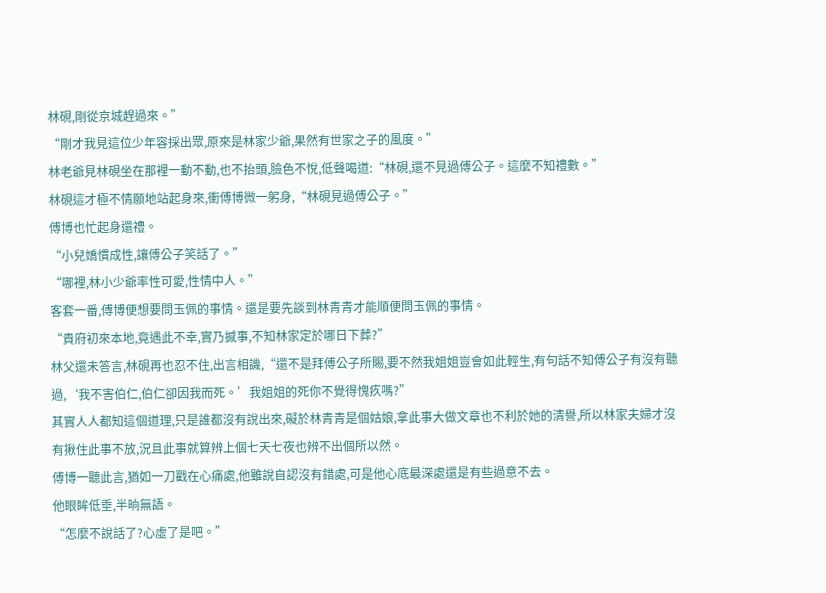林硯,剛從京城趕過來。”
“剛才我見這位少年容採出眾,原來是林家少爺,果然有世家之子的風度。”
林老爺見林硯坐在那裡一動不動,也不抬頭,臉色不悅,低聲喝道:“林硯,還不見過傅公子。這麼不知禮數。”
林硯這才極不情願地站起身來,衝傅博微一躬身,“林硯見過傅公子。”
傅博也忙起身還禮。
“小兒嬌慣成性,讓傅公子笑話了。”
“哪裡,林小少爺率性可愛,性情中人。”
客套一番,傅博便想要問玉佩的事情。還是要先談到林青青才能順便問玉佩的事情。
“貴府初來本地,竟遇此不幸,實乃撼事,不知林家定於哪日下葬?”
林父還未答言,林硯再也忍不住,出言相譏,“還不是拜傅公子所賜,要不然我姐姐豈會如此輕生,有句話不知傅公子有沒有聽過,‘我不害伯仁,伯仁卻因我而死。’我姐姐的死你不覺得愧疚嗎?”
其實人人都知這個道理,只是誰都沒有說出來,礙於林青青是個姑娘,拿此事大做文章也不利於她的清譽,所以林家夫婦才沒有揪住此事不放,況且此事就算辨上個七天七夜也辨不出個所以然。
傅博一聽此言,猶如一刀戳在心痛處,他雖說自認沒有錯處,可是他心底最深處還是有些過意不去。
他眼眸低垂,半晌無語。
“怎麼不說話了?心虛了是吧。”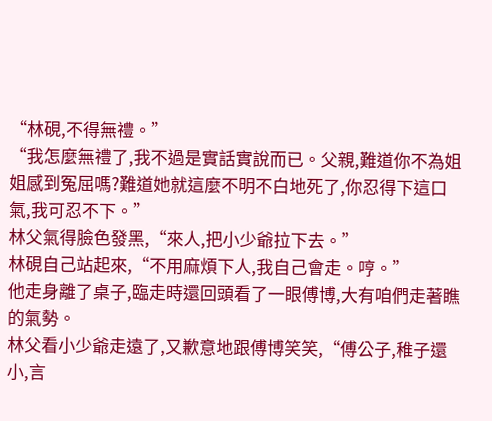“林硯,不得無禮。”
“我怎麼無禮了,我不過是實話實說而已。父親,難道你不為姐姐感到冤屈嗎?難道她就這麼不明不白地死了,你忍得下這口氣,我可忍不下。”
林父氣得臉色發黑,“來人,把小少爺拉下去。”
林硯自己站起來,“不用麻煩下人,我自己會走。哼。”
他走身離了桌子,臨走時還回頭看了一眼傅博,大有咱們走著瞧的氣勢。
林父看小少爺走遠了,又歉意地跟傅博笑笑,“傅公子,稚子還小,言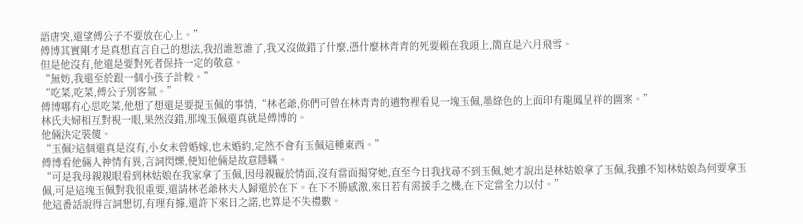語唐突,還望傅公子不要放在心上。”
傅博其實剛才是真想直言自己的想法,我招誰惹誰了,我又沒做錯了什麼,憑什麼林青青的死要賴在我頭上,簡直是六月飛雪。
但是他沒有,他還是要對死者保持一定的敬意。
“無妨,我還至於跟一個小孩子計較。”
“吃菜,吃菜,傅公子別客氣。”
傅博哪有心思吃菜,他想了想還是要提玉佩的事情,“林老爺,你們可曾在林青青的遺物裡看見一塊玉佩,墨綠色的上面印有龍鳳呈祥的圖案。”
林氏夫婦相互對視一眼,果然沒錯,那塊玉佩還真就是傅博的。
他倆決定裝傻。
“玉佩?這個還真是沒有,小女未曾婚嫁,也未婚約,定然不會有玉佩這種東西。”
傅博看他倆人神情有異,言詞閃爍,便知他倆是故意隱瞞。
“可是我母親親眼看到林姑娘在我家拿了玉佩,因母親礙於情面,沒有當面揭穿她,直至今日我找尋不到玉佩,她才說出是林姑娘拿了玉佩,我雖不知林姑娘為何要拿玉佩,可是這塊玉佩對我很重要,還請林老爺林夫人歸還於在下。在下不勝感激,來日若有需援手之機,在下定當全力以付。”
他這番話說得言詞懇切,有理有據,還許下來日之諾,也算是不失禮數。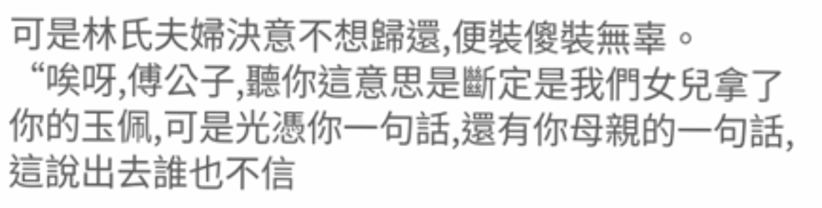可是林氏夫婦決意不想歸還,便裝傻裝無辜。
“唉呀,傅公子,聽你這意思是斷定是我們女兒拿了你的玉佩,可是光憑你一句話,還有你母親的一句話,這說出去誰也不信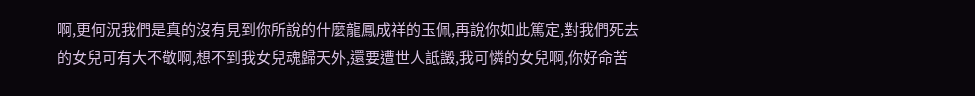啊,更何況我們是真的沒有見到你所說的什麼龍鳳成祥的玉佩,再說你如此篤定,對我們死去的女兒可有大不敬啊,想不到我女兒魂歸天外,還要遭世人詆譭,我可憐的女兒啊,你好命苦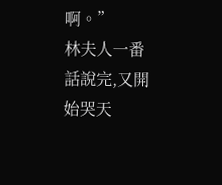啊。”
林夫人一番話說完,又開始哭天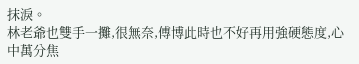抹淚。
林老爺也雙手一攤,很無奈,傅博此時也不好再用強硬態度,心中萬分焦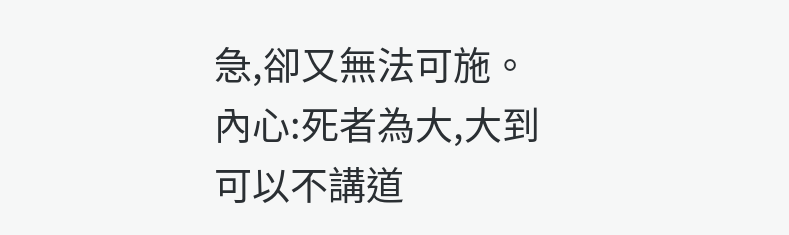急,卻又無法可施。
內心:死者為大,大到可以不講道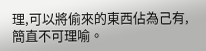理,可以將偷來的東西佔為己有,簡直不可理喻。